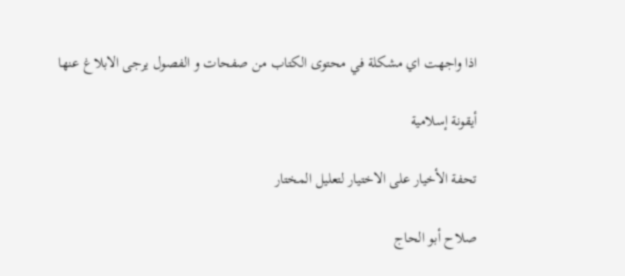اذا واجهت اي مشكلة في محتوى الكتاب من صفحات و الفصول يرجى الابلاغ عنها

أيقونة إسلامية

تحفة الأخيار على الاختيار لتعليل المختار

صلاح أبو الحاج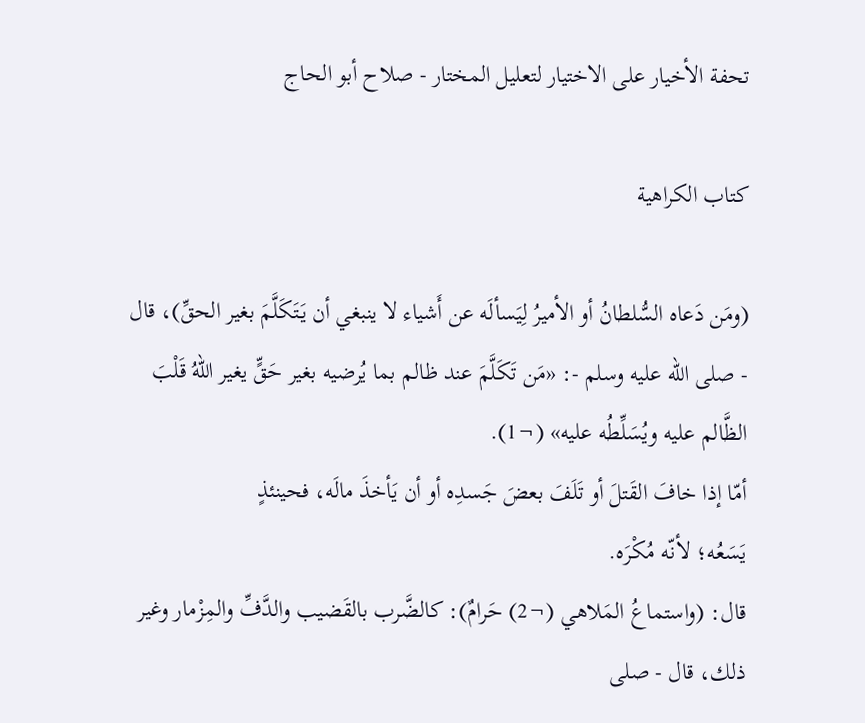تحفة الأخيار على الاختيار لتعليل المختار - صلاح أبو الحاج

كتاب الكراهية

(ومَن دَعاه السُّلطانُ أو الأميرُ لِيَسألَه عن أَشياء لا ينبغي أن يَتَكَلَّمَ بغير الحقِّ)، قال - صلى الله عليه وسلم -: «مَن تَكَلَّمَ عند ظالم بما يُرضيه بغير حَقٍّ يغير اللهُ قَلْبَ الظَّالم عليه ويُسَلِّطُه عليه» (¬1).
أمّا إذا خافَ القَتلَ أو تَلَفَ بعضَ جَسدِه أو أن يَأخذَ مالَه، فحينئذٍ
يَسَعُه؛ لأنّه مُكْرَه.
قال: (واستماعُ المَلاهي (¬2) حَرامٌ): كالضَّرب بالقَضيب والدَّفِّ والمِزْمار وغير ذلك، قال - صلى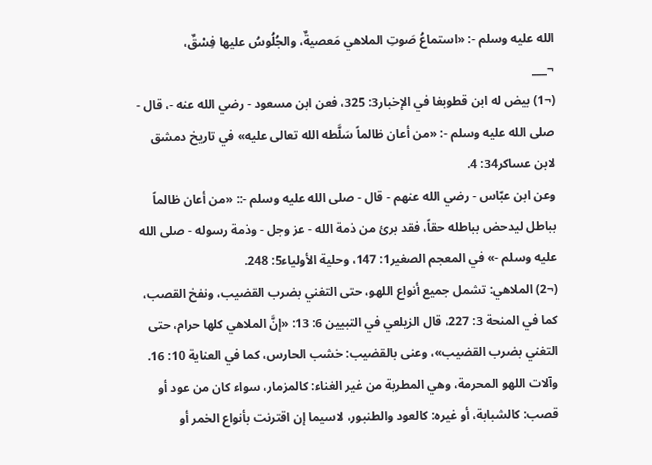الله عليه وسلم -: «استماعُ صَوتِ الملاهي مَعصيةٌ، والجُلُوسُ عليها فِسْقٌ،
¬___
(¬1) بيض له ابن قطوبغا في الإخبار3: 325، فعن ابن مسعود - رضي الله عنه -، قال - صلى الله عليه وسلم -: «من أعان ظالماً سَلَّطه الله تعالى عليه» في تاريخ دمشق لابن عساكر34: 4.
وعن ابن عبّاس - رضي الله عنهم - قال - صلى الله عليه وسلم -:: «من أعان ظالماً بباطل ليدحض بباطله حقاً، فقد برئ من ذمة الله - عز وجل - وذمة رسوله - صلى الله عليه وسلم -» في المعجم الصغير1: 147، وحلية الأولياء5: 248.
(¬2) الملاهي: تشمل جميع أنواع اللهو، حتى التغني بضرب القضيب، ونفخ القصب، كما في المنحة 3: 227، قال الزيلعي في التبيين 6: 13: «إنَّ الملاهي كلها حرام، حتى التغني بضرب القضيب»، وعنى بالقضيب: خشب الحارس، كما في العناية 10: 16.
وآلات اللهو المحرمة، وهي المطربة من غير الغناء: كالمزمار، سواء كان من عود أو قصب: كالشبابة، أو غيره: كالعود والطنبور، لاسيما إن اقترنت بأنواع الخمر أو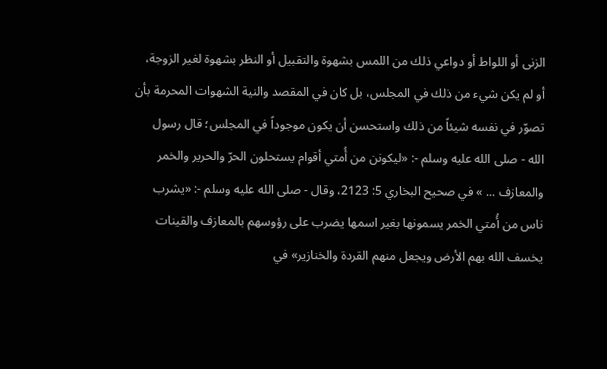الزنى أو اللواط أو دواعي ذلك من اللمس بشهوة والتقبيل أو النظر بشهوة لغير الزوجة، أو لم يكن شيء من ذلك في المجلس، بل كان في المقصد والنية الشهوات المحرمة بأن تصوّر في نفسه شيئاً من ذلك واستحسن أن يكون موجوداً في المجلس؛ قال رسول الله - صلى الله عليه وسلم -: «ليكونن من أُمتي أقوام يستحلون الحرّ والحرير والخمر والمعازف ... » في صحيح البخاري 5: 2123، وقال - صلى الله عليه وسلم -: «يشرب ناس من أُمتي الخمر يسمونها بغير اسمها يضرب على رؤوسهم بالمعازف والقينات يخسف الله بهم الأرض ويجعل منهم القردة والخنازير» في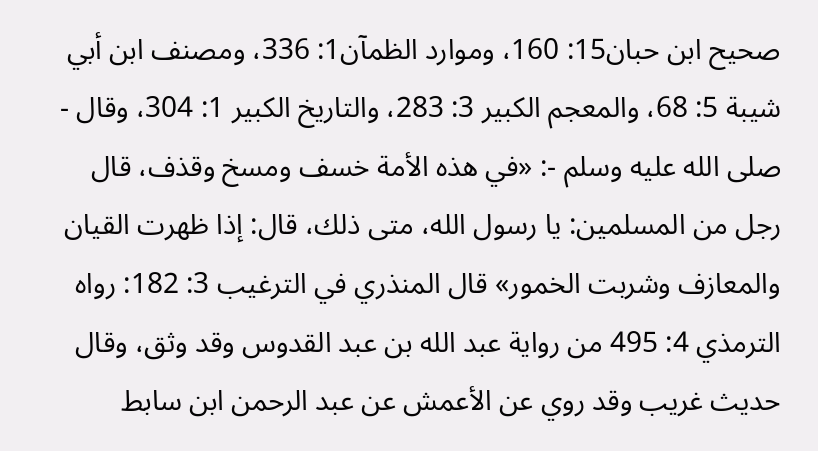صحيح ابن حبان15: 160، وموارد الظمآن1: 336، ومصنف ابن أبي شيبة 5: 68، والمعجم الكبير 3: 283، والتاريخ الكبير 1: 304، وقال - صلى الله عليه وسلم -: «في هذه الأمة خسف ومسخ وقذف، قال رجل من المسلمين: يا رسول الله، متى ذلك، قال: إذا ظهرت القيان والمعازف وشربت الخمور» قال المنذري في الترغيب 3: 182: رواه الترمذي 4: 495 من رواية عبد الله بن عبد القدوس وقد وثق، وقال حديث غريب وقد روي عن الأعمش عن عبد الرحمن ابن سابط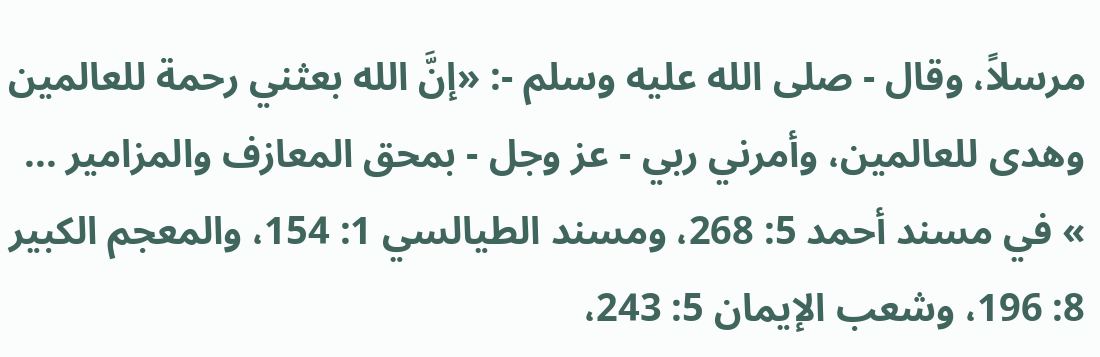مرسلاً، وقال - صلى الله عليه وسلم -: «إنَّ الله بعثني رحمة للعالمين وهدى للعالمين، وأمرني ربي - عز وجل - بمحق المعازف والمزامير ... » في مسند أحمد 5: 268، ومسند الطيالسي 1: 154، والمعجم الكبير 8: 196، وشعب الإيمان 5: 243،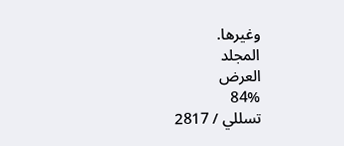وغيرها.
المجلد
العرض
84%
تسللي / 2817